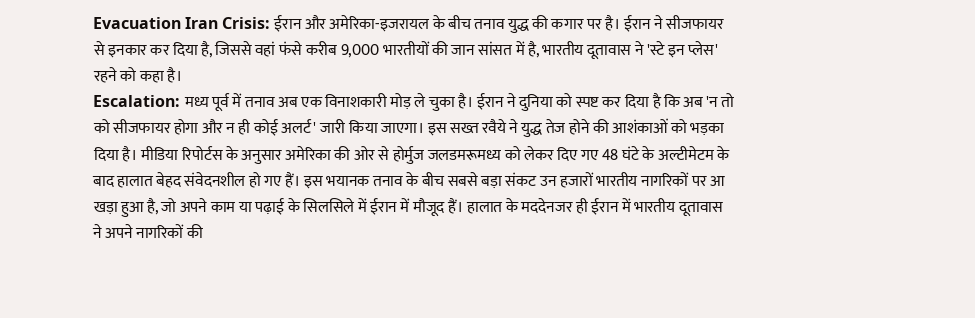Evacuation Iran Crisis: ईरान और अमेरिका-इजरायल के बीच तनाव युद्ध की कगार पर है। ईरान ने सीजफायर से इनकार कर दिया है, जिससे वहां फंसे करीब 9,000 भारतीयों की जान सांसत में है, भारतीय दूतावास ने 'स्टे इन प्लेस' रहने को कहा है।
Escalation: मध्य पूर्व में तनाव अब एक विनाशकारी मोड़ ले चुका है। ईरान ने दुनिया को स्पष्ट कर दिया है कि अब 'न तो को सीजफायर होगा और न ही कोई अलर्ट' जारी किया जाएगा। इस सख्त रवैये ने युद्ध तेज होने की आशंकाओं को भड़का दिया है। मीडिया रिपोर्टस के अनुसार अमेरिका की ओर से होर्मुज जलडमरूमध्य को लेकर दिए गए 48 घंटे के अल्टीमेटम के बाद हालात बेहद संवेदनशील हो गए हैं। इस भयानक तनाव के बीच सबसे बड़ा संकट उन हजारों भारतीय नागरिकों पर आ खड़ा हुआ है, जो अपने काम या पढ़ाई के सिलसिले में ईरान में मौजूद हैं। हालात के मददेनजर ही ईरान में भारतीय दूतावास ने अपने नागरिकों की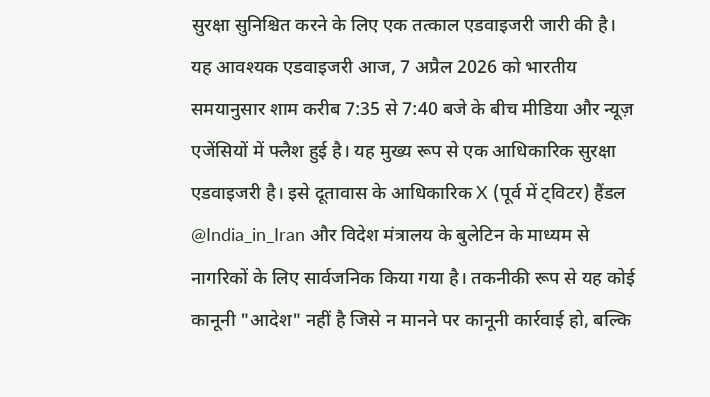सुरक्षा सुनिश्चित करने के लिए एक तत्काल एडवाइजरी जारी की है।
यह आवश्यक एडवाइजरी आज, 7 अप्रैल 2026 को भारतीय समयानुसार शाम करीब 7:35 से 7:40 बजे के बीच मीडिया और न्यूज़ एजेंसियों में फ्लैश हुई है। यह मुख्य रूप से एक आधिकारिक सुरक्षा एडवाइजरी है। इसे दूतावास के आधिकारिक X (पूर्व में ट्विटर) हैंडल @India_in_Iran और विदेश मंत्रालय के बुलेटिन के माध्यम से नागरिकों के लिए सार्वजनिक किया गया है। तकनीकी रूप से यह कोई कानूनी "आदेश" नहीं है जिसे न मानने पर कानूनी कार्रवाई हो, बल्कि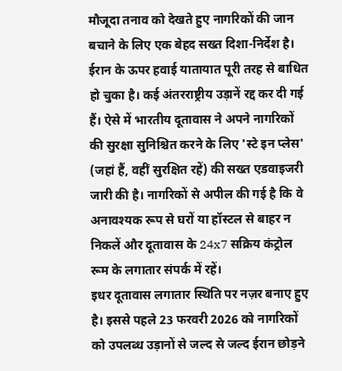मौजूदा तनाव को देखते हुए नागरिकों की जान बचाने के लिए एक बेहद सख्त दिशा-निर्देश है।
ईरान के ऊपर हवाई यातायात पूरी तरह से बाधित हो चुका है। कई अंतरराष्ट्रीय उड़ानें रद्द कर दी गई हैं। ऐसे में भारतीय दूतावास ने अपने नागरिकों की सुरक्षा सुनिश्चित करने के लिए 'स्टे इन प्लेस' (जहां हैं, वहीं सुरक्षित रहें) की सख्त एडवाइजरी जारी की है। नागरिकों से अपील की गई है कि वे अनावश्यक रूप से घरों या हॉस्टल से बाहर न निकलें और दूतावास के 24x7 सक्रिय कंट्रोल रूम के लगातार संपर्क में रहें।
इधर दूतावास लगातार स्थिति पर नज़र बनाए हुए है। इससे पहले 23 फरवरी 2026 को नागरिकों को उपलब्ध उड़ानों से जल्द से जल्द ईरान छोड़ने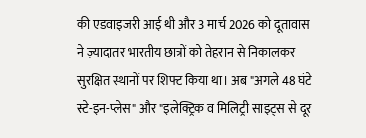की एडवाइजरी आई थी और 3 मार्च 2026 को दूतावास ने ज़्यादातर भारतीय छात्रों को तेहरान से निकालकर सुरक्षित स्थानों पर शिफ्ट किया था। अब "अगले 48 घंटे स्टे-इन-प्लेस" और "इलेक्ट्रिक व मिलिट्री साइट्स से दूर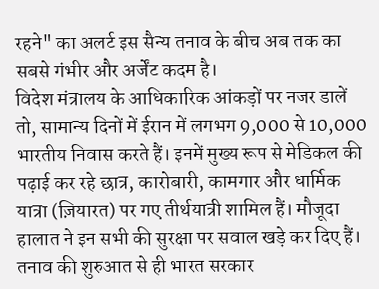रहने" का अलर्ट इस सैन्य तनाव के बीच अब तक का सबसे गंभीर और अर्जेंट कदम है।
विदेश मंत्रालय के आधिकारिक आंकड़ों पर नजर डालें तो, सामान्य दिनों में ईरान में लगभग 9,000 से 10,000 भारतीय निवास करते हैं। इनमें मुख्य रूप से मेडिकल की पढ़ाई कर रहे छात्र, कारोबारी, कामगार और धार्मिक यात्रा (ज़ियारत) पर गए तीर्थयात्री शामिल हैं। मौजूदा हालात ने इन सभी की सुरक्षा पर सवाल खड़े कर दिए हैं।
तनाव की शुरुआत से ही भारत सरकार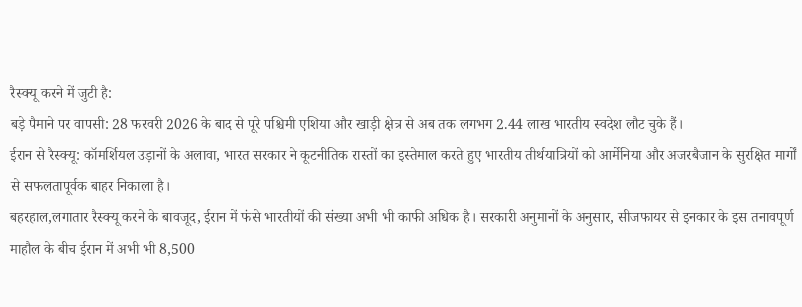रैस्क्यू करने में जुटी है:
बड़े पैमाने पर वापसी: 28 फरवरी 2026 के बाद से पूरे पश्चिमी एशिया और खाड़ी क्षेत्र से अब तक लगभग 2.44 लाख भारतीय स्वदेश लौट चुके हैं।
ईरान से रैस्क्यू: कॉमर्शियल उड़ानों के अलावा, भारत सरकार ने कूटनीतिक रास्तों का इस्तेमाल करते हुए भारतीय तीर्थयात्रियों को आर्मेनिया और अजरबैजान के सुरक्षित मार्गों से सफलतापूर्वक बाहर निकाला है।
बहरहाल,लगातार रैस्क्यू करने के बावजूद, ईरान में फंसे भारतीयों की संख्या अभी भी काफी अधिक है। सरकारी अनुमानों के अनुसार, सीजफायर से इनकार के इस तनावपूर्ण माहौल के बीच ईरान में अभी भी 8,500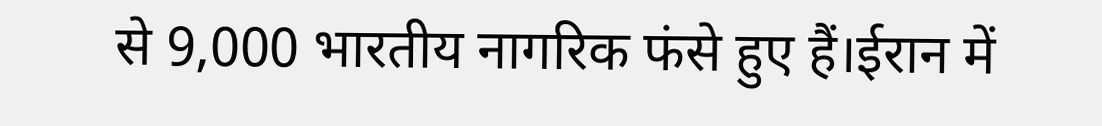से 9,000 भारतीय नागरिक फंसे हुए हैं।ईरान में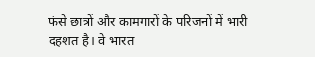फंसे छात्रों और कामगारों के परिजनों में भारी दहशत है। वे भारत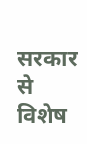सरकार से विशेष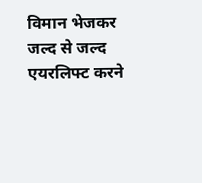विमान भेजकर जल्द से जल्द एयरलिफ्ट करने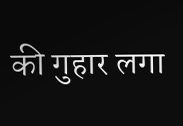की गुहार लगा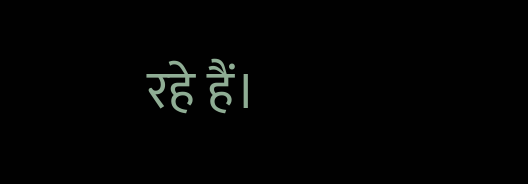रहे हैं।